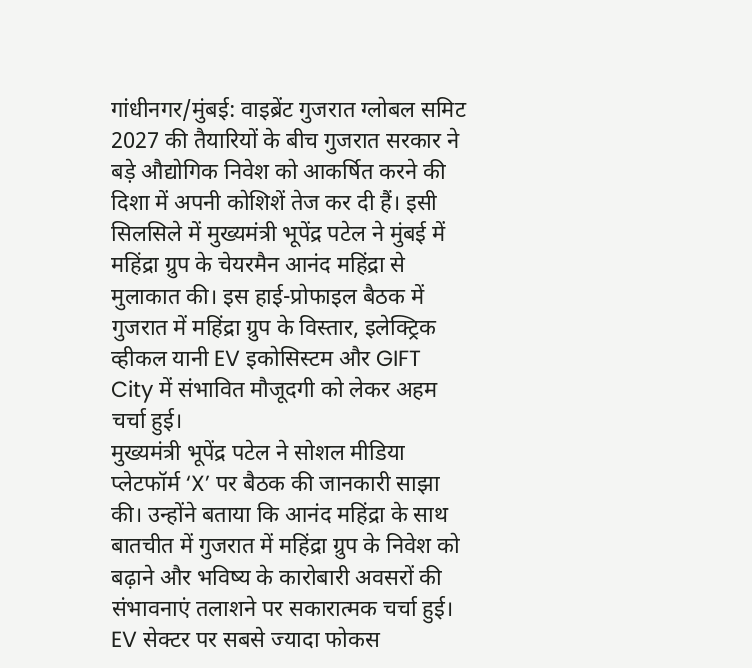गांधीनगर/मुंबई: वाइब्रेंट गुजरात ग्लोबल समिट 2027 की तैयारियों के बीच गुजरात सरकार ने बड़े औद्योगिक निवेश को आकर्षित करने की दिशा में अपनी कोशिशें तेज कर दी हैं। इसी सिलसिले में मुख्यमंत्री भूपेंद्र पटेल ने मुंबई में महिंद्रा ग्रुप के चेयरमैन आनंद महिंद्रा से मुलाकात की। इस हाई-प्रोफाइल बैठक में गुजरात में महिंद्रा ग्रुप के विस्तार, इलेक्ट्रिक व्हीकल यानी EV इकोसिस्टम और GIFT City में संभावित मौजूदगी को लेकर अहम चर्चा हुई।
मुख्यमंत्री भूपेंद्र पटेल ने सोशल मीडिया प्लेटफॉर्म ‘X’ पर बैठक की जानकारी साझा की। उन्होंने बताया कि आनंद महिंद्रा के साथ बातचीत में गुजरात में महिंद्रा ग्रुप के निवेश को बढ़ाने और भविष्य के कारोबारी अवसरों की संभावनाएं तलाशने पर सकारात्मक चर्चा हुई।
EV सेक्टर पर सबसे ज्यादा फोकस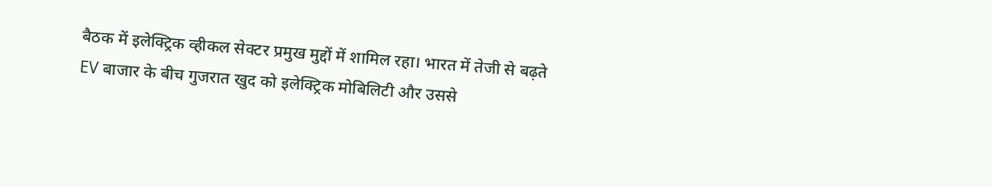बैठक में इलेक्ट्रिक व्हीकल सेक्टर प्रमुख मुद्दों में शामिल रहा। भारत में तेजी से बढ़ते EV बाजार के बीच गुजरात खुद को इलेक्ट्रिक मोबिलिटी और उससे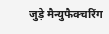जुड़े मैन्युफैक्चरिंग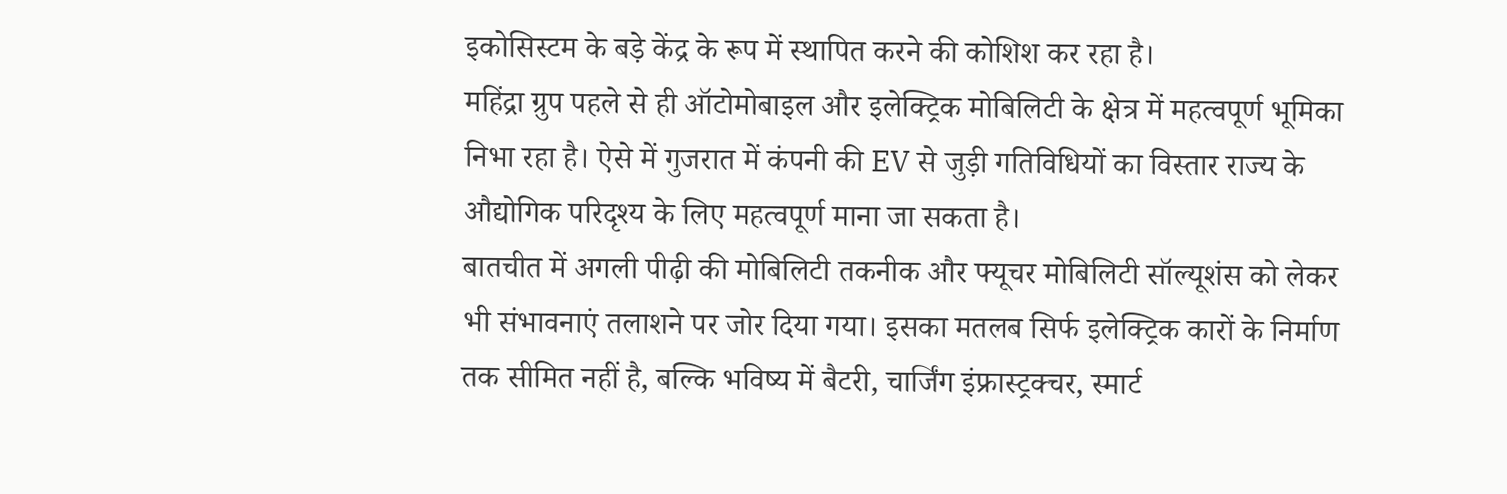इकोसिस्टम के बड़े केंद्र के रूप में स्थापित करने की कोशिश कर रहा है।
महिंद्रा ग्रुप पहले से ही ऑटोमोबाइल और इलेक्ट्रिक मोबिलिटी के क्षेत्र में महत्वपूर्ण भूमिका निभा रहा है। ऐसे में गुजरात में कंपनी की EV से जुड़ी गतिविधियों का विस्तार राज्य के औद्योगिक परिदृश्य के लिए महत्वपूर्ण माना जा सकता है।
बातचीत में अगली पीढ़ी की मोबिलिटी तकनीक और फ्यूचर मोबिलिटी सॉल्यूशंस को लेकर भी संभावनाएं तलाशने पर जोर दिया गया। इसका मतलब सिर्फ इलेक्ट्रिक कारों के निर्माण तक सीमित नहीं है, बल्कि भविष्य में बैटरी, चार्जिंग इंफ्रास्ट्रक्चर, स्मार्ट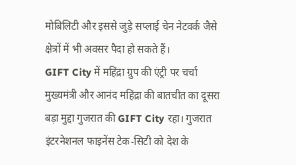मोबिलिटी और इससे जुड़े सप्लाई चेन नेटवर्क जैसे क्षेत्रों में भी अवसर पैदा हो सकते हैं।
GIFT City में महिंद्रा ग्रुप की एंट्री पर चर्चा
मुख्यमंत्री और आनंद महिंद्रा की बातचीत का दूसरा बड़ा मुद्दा गुजरात की GIFT City रहा। गुजरात इंटरनेशनल फाइनेंस टेक-सिटी को देश के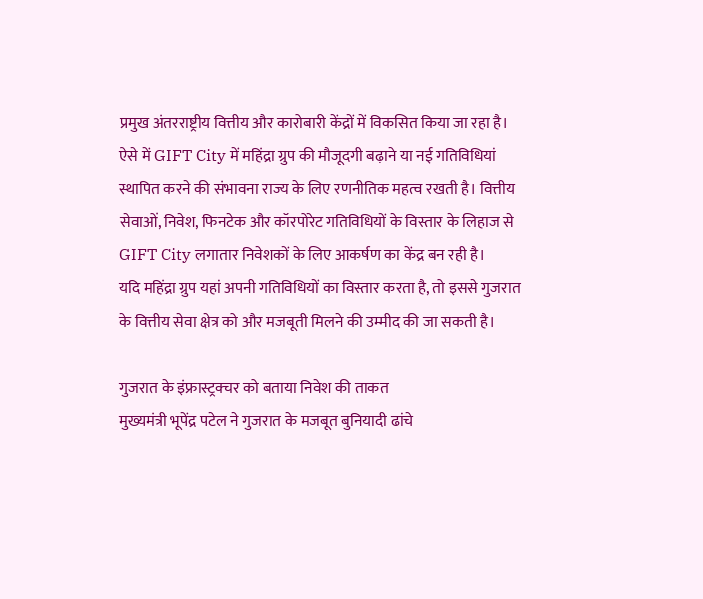प्रमुख अंतरराष्ट्रीय वित्तीय और कारोबारी केंद्रों में विकसित किया जा रहा है।
ऐसे में GIFT City में महिंद्रा ग्रुप की मौजूदगी बढ़ाने या नई गतिविधियां स्थापित करने की संभावना राज्य के लिए रणनीतिक महत्व रखती है। वित्तीय सेवाओं, निवेश, फिनटेक और कॉरपोरेट गतिविधियों के विस्तार के लिहाज से GIFT City लगातार निवेशकों के लिए आकर्षण का केंद्र बन रही है।
यदि महिंद्रा ग्रुप यहां अपनी गतिविधियों का विस्तार करता है, तो इससे गुजरात के वित्तीय सेवा क्षेत्र को और मजबूती मिलने की उम्मीद की जा सकती है।

गुजरात के इंफ्रास्ट्रक्चर को बताया निवेश की ताकत
मुख्यमंत्री भूपेंद्र पटेल ने गुजरात के मजबूत बुनियादी ढांचे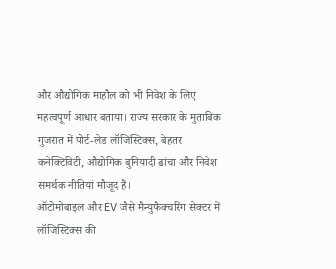और औद्योगिक माहौल को भी निवेश के लिए महत्वपूर्ण आधार बताया। राज्य सरकार के मुताबिक गुजरात में पोर्ट-लेड लॉजिस्टिक्स, बेहतर कनेक्टिविटी, औद्योगिक बुनियादी ढांचा और निवेश समर्थक नीतियां मौजूद हैं।
ऑटोमोबाइल और EV जैसे मैन्युफैक्चरिंग सेक्टर में लॉजिस्टिक्स की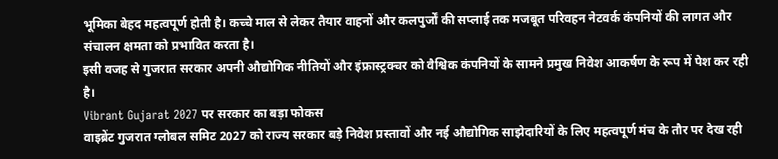भूमिका बेहद महत्वपूर्ण होती है। कच्चे माल से लेकर तैयार वाहनों और कलपुर्जों की सप्लाई तक मजबूत परिवहन नेटवर्क कंपनियों की लागत और संचालन क्षमता को प्रभावित करता है।
इसी वजह से गुजरात सरकार अपनी औद्योगिक नीतियों और इंफ्रास्ट्रक्चर को वैश्विक कंपनियों के सामने प्रमुख निवेश आकर्षण के रूप में पेश कर रही है।
Vibrant Gujarat 2027 पर सरकार का बड़ा फोकस
वाइब्रेंट गुजरात ग्लोबल समिट 2027 को राज्य सरकार बड़े निवेश प्रस्तावों और नई औद्योगिक साझेदारियों के लिए महत्वपूर्ण मंच के तौर पर देख रही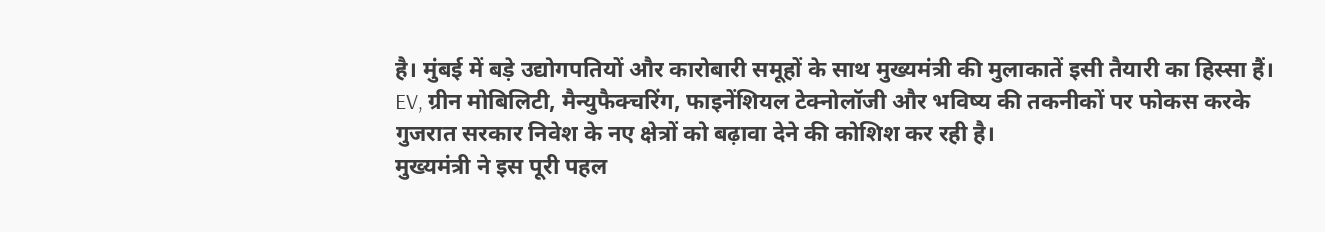है। मुंबई में बड़े उद्योगपतियों और कारोबारी समूहों के साथ मुख्यमंत्री की मुलाकातें इसी तैयारी का हिस्सा हैं।
EV, ग्रीन मोबिलिटी, मैन्युफैक्चरिंग, फाइनेंशियल टेक्नोलॉजी और भविष्य की तकनीकों पर फोकस करके गुजरात सरकार निवेश के नए क्षेत्रों को बढ़ावा देने की कोशिश कर रही है।
मुख्यमंत्री ने इस पूरी पहल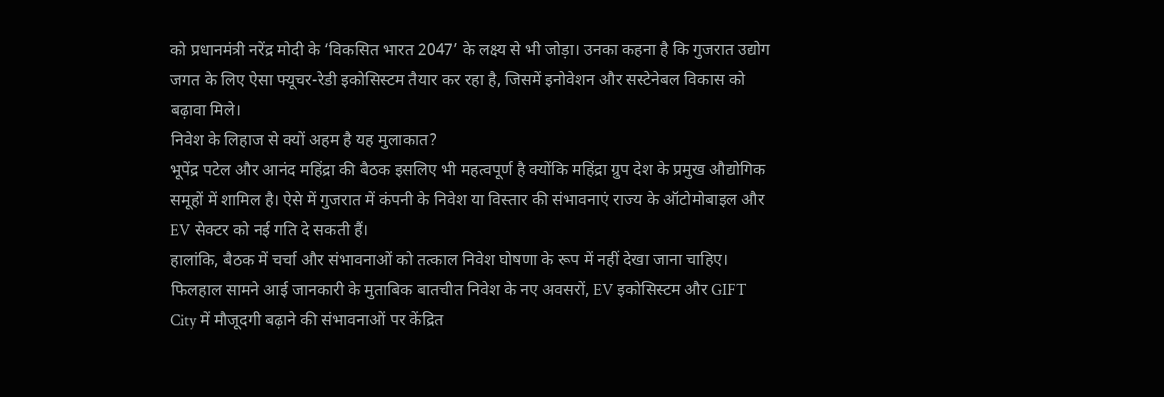को प्रधानमंत्री नरेंद्र मोदी के ‘विकसित भारत 2047’ के लक्ष्य से भी जोड़ा। उनका कहना है कि गुजरात उद्योग जगत के लिए ऐसा फ्यूचर-रेडी इकोसिस्टम तैयार कर रहा है, जिसमें इनोवेशन और सस्टेनेबल विकास को बढ़ावा मिले।
निवेश के लिहाज से क्यों अहम है यह मुलाकात?
भूपेंद्र पटेल और आनंद महिंद्रा की बैठक इसलिए भी महत्वपूर्ण है क्योंकि महिंद्रा ग्रुप देश के प्रमुख औद्योगिक समूहों में शामिल है। ऐसे में गुजरात में कंपनी के निवेश या विस्तार की संभावनाएं राज्य के ऑटोमोबाइल और EV सेक्टर को नई गति दे सकती हैं।
हालांकि, बैठक में चर्चा और संभावनाओं को तत्काल निवेश घोषणा के रूप में नहीं देखा जाना चाहिए। फिलहाल सामने आई जानकारी के मुताबिक बातचीत निवेश के नए अवसरों, EV इकोसिस्टम और GIFT City में मौजूदगी बढ़ाने की संभावनाओं पर केंद्रित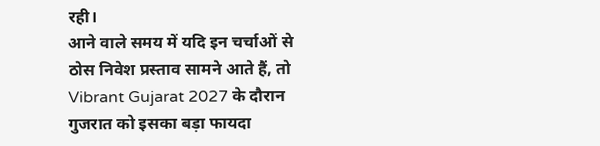रही।
आने वाले समय में यदि इन चर्चाओं से ठोस निवेश प्रस्ताव सामने आते हैं, तो Vibrant Gujarat 2027 के दौरान गुजरात को इसका बड़ा फायदा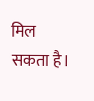मिल सकता है।